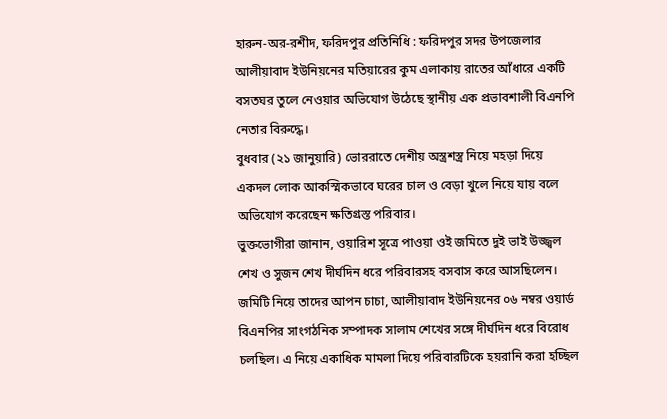হারুন-অর-রশীদ, ফরিদপুর প্রতিনিধি : ফরিদপুর সদর উপজেলার আলীয়াবাদ ইউনিয়নের মতিয়ারের কুম এলাকায় রাতের আঁধারে একটি বসতঘর তুলে নেওয়ার অভিযোগ উঠেছে স্থানীয় এক প্রভাবশালী বিএনপি নেতার বিরুদ্ধে।
বুধবার (২১ জানুয়ারি) ভোররাতে দেশীয় অস্ত্রশস্ত্র নিয়ে মহড়া দিয়ে একদল লোক আকস্মিকভাবে ঘরের চাল ও বেড়া খুলে নিয়ে যায় বলে অভিযোগ করেছেন ক্ষতিগ্রস্ত পরিবার।
ভুক্তভোগীরা জানান, ওয়ারিশ সূত্রে পাওয়া ওই জমিতে দুই ভাই উজ্জ্বল শেখ ও সুজন শেখ দীর্ঘদিন ধরে পরিবারসহ বসবাস করে আসছিলেন। জমিটি নিয়ে তাদের আপন চাচা, আলীয়াবাদ ইউনিয়নের ০৬ নম্বর ওয়ার্ড বিএনপির সাংগঠনিক সম্পাদক সালাম শেখের সঙ্গে দীর্ঘদিন ধরে বিরোধ চলছিল। এ নিয়ে একাধিক মামলা দিয়ে পরিবারটিকে হয়রানি করা হচ্ছিল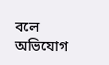বলে অভিযোগ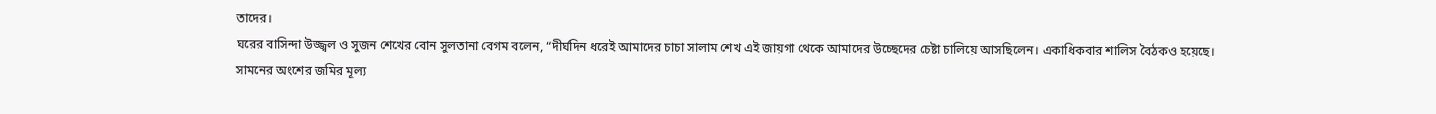তাদের।
ঘরের বাসিন্দা উজ্জ্বল ও সুজন শেখের বোন সুলতানা বেগম বলেন, “দীর্ঘদিন ধরেই আমাদের চাচা সালাম শেখ এই জায়গা থেকে আমাদের উচ্ছেদের চেষ্টা চালিয়ে আসছিলেন। একাধিকবার শালিস বৈঠকও হয়েছে। সামনের অংশের জমির মূল্য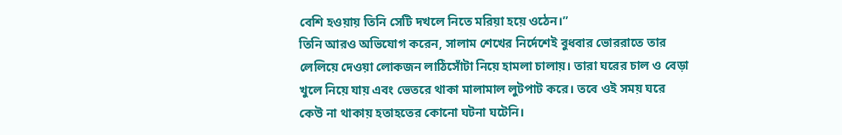বেশি হওয়ায় তিনি সেটি দখলে নিতে মরিয়া হয়ে ওঠেন।”
তিনি আরও অভিযোগ করেন, সালাম শেখের নির্দেশেই বুধবার ভোররাতে তার লেলিয়ে দেওয়া লোকজন লাঠিসোঁটা নিয়ে হামলা চালায়। তারা ঘরের চাল ও বেড়া খুলে নিয়ে যায় এবং ভেতরে থাকা মালামাল লুটপাট করে। তবে ওই সময় ঘরে কেউ না থাকায় হতাহতের কোনো ঘটনা ঘটেনি।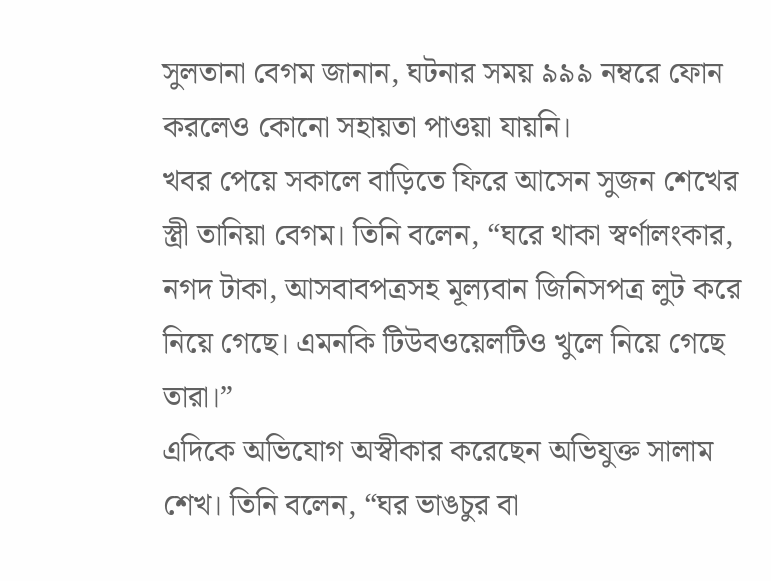সুলতানা বেগম জানান, ঘটনার সময় ৯৯৯ নম্বরে ফোন করলেও কোনো সহায়তা পাওয়া যায়নি।
খবর পেয়ে সকালে বাড়িতে ফিরে আসেন সুজন শেখের স্ত্রী তানিয়া বেগম। তিনি বলেন, “ঘরে থাকা স্বর্ণালংকার, নগদ টাকা, আসবাবপত্রসহ মূল্যবান জিনিসপত্র লুট করে নিয়ে গেছে। এমনকি টিউবওয়েলটিও খুলে নিয়ে গেছে তারা।”
এদিকে অভিযোগ অস্বীকার করেছেন অভিযুক্ত সালাম শেখ। তিনি বলেন, “ঘর ভাঙচুর বা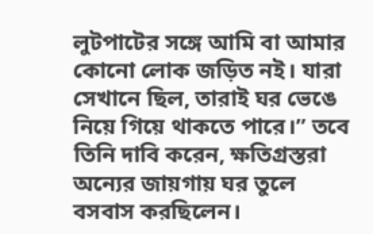লুটপাটের সঙ্গে আমি বা আমার কোনো লোক জড়িত নই। যারা সেখানে ছিল, তারাই ঘর ভেঙে নিয়ে গিয়ে থাকতে পারে।” তবে তিনি দাবি করেন, ক্ষতিগ্রস্তরা অন্যের জায়গায় ঘর তুলে বসবাস করছিলেন।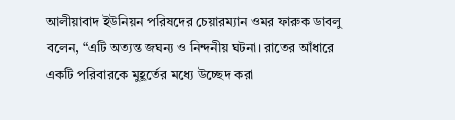আলীয়াবাদ ইউনিয়ন পরিষদের চেয়ারম্যান ওমর ফারুক ডাবলু বলেন, “এটি অত্যন্ত জঘন্য ও নিন্দনীয় ঘটনা। রাতের আঁধারে একটি পরিবারকে মুহূর্তের মধ্যে উচ্ছেদ করা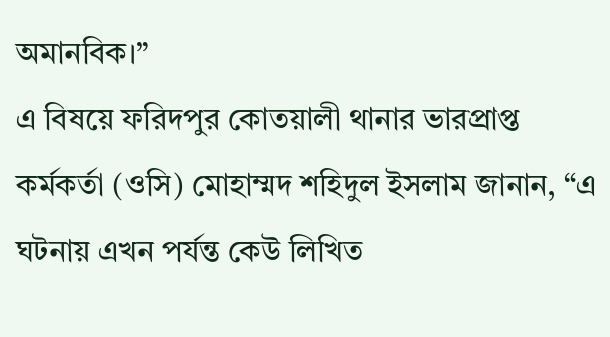অমানবিক।”
এ বিষয়ে ফরিদপুর কোতয়ালী থানার ভারপ্রাপ্ত কর্মকর্তা (ওসি) মোহাম্মদ শহিদুল ইসলাম জানান, “এ ঘটনায় এখন পর্যন্ত কেউ লিখিত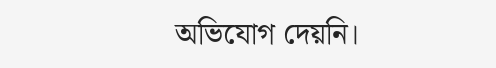অভিযোগ দেয়নি।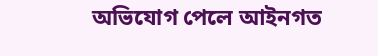অভিযোগ পেলে আইনগত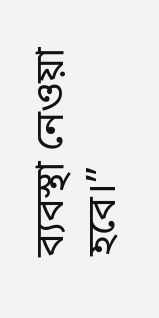ব্যবস্থা নেওয়া হবে।”